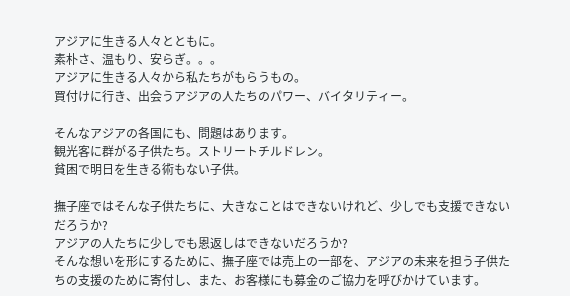アジアに生きる人々とともに。
素朴さ、温もり、安らぎ。。。
アジアに生きる人々から私たちがもらうもの。
買付けに行き、出会うアジアの人たちのパワー、バイタリティー。

そんなアジアの各国にも、問題はあります。
観光客に群がる子供たち。ストリートチルドレン。
貧困で明日を生きる術もない子供。

撫子座ではそんな子供たちに、大きなことはできないけれど、少しでも支援できないだろうか?
アジアの人たちに少しでも恩返しはできないだろうか?
そんな想いを形にするために、撫子座では売上の一部を、アジアの未来を担う子供たちの支援のために寄付し、また、お客様にも募金のご協力を呼びかけています。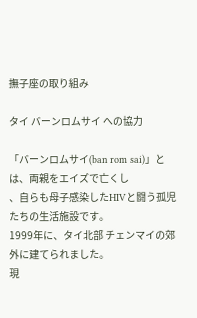撫子座の取り組み

タイ バーンロムサイ への協力

「バーンロムサイ(ban rom sai)」とは、両親をエイズで亡くし
、自らも母子感染したHIVと闘う孤児たちの生活施設です。
1999年に、タイ北部 チェンマイの郊外に建てられました。
現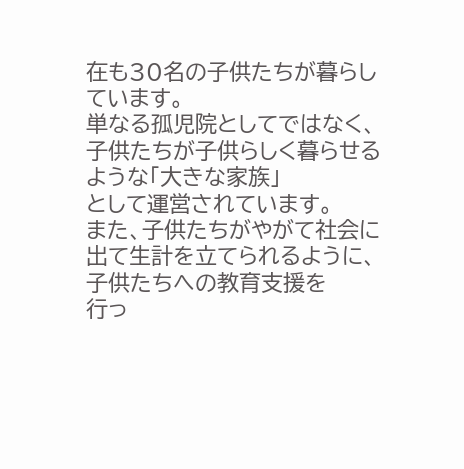在も30名の子供たちが暮らしています。
単なる孤児院としてではなく、子供たちが子供らしく暮らせるような「大きな家族」
として運営されています。
また、子供たちがやがて社会に出て生計を立てられるように、子供たちへの教育支援を
行っ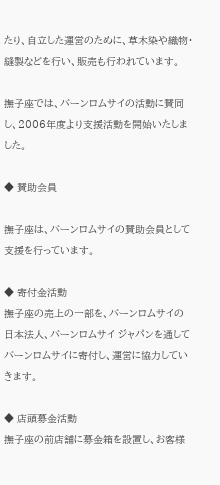たり、自立した運営のために、草木染や織物・縫製などを行い、販売も行われています。

撫子座では、バーンロムサイの活動に賛同し、2006年度より支援活動を開始いたしました。

◆ 賛助会員

撫子座は、バーンロムサイの賛助会員として支援を行っています。

◆ 寄付金活動
撫子座の売上の一部を、バーンロムサイの日本法人、バーンロムサイ ジャパンを通してバーンロムサイに寄付し、運営に協力していきます。

◆ 店頭募金活動
撫子座の前店舗に募金箱を設置し、お客様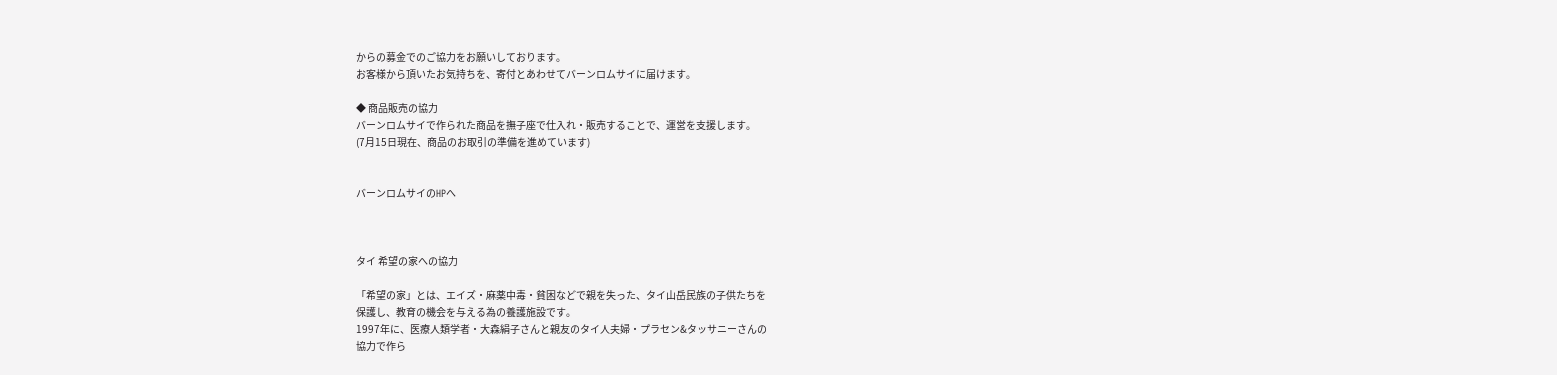からの募金でのご協力をお願いしております。
お客様から頂いたお気持ちを、寄付とあわせてバーンロムサイに届けます。

◆ 商品販売の協力
バーンロムサイで作られた商品を撫子座で仕入れ・販売することで、運営を支援します。
(7月15日現在、商品のお取引の準備を進めています)


バーンロムサイのHPへ



タイ 希望の家への協力

「希望の家」とは、エイズ・麻薬中毒・貧困などで親を失った、タイ山岳民族の子供たちを
保護し、教育の機会を与える為の養護施設です。
1997年に、医療人類学者・大森絹子さんと親友のタイ人夫婦・プラセン&タッサニーさんの
協力で作ら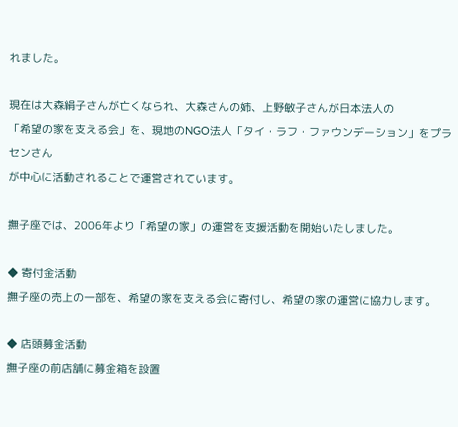れました。

現在は大森絹子さんが亡くなられ、大森さんの姉、上野敏子さんが日本法人の
「希望の家を支える会」を、現地のNGO法人「タイ・ラフ・ファウンデーション」をプラセンさん
が中心に活動されることで運営されています。

撫子座では、2006年より「希望の家」の運営を支援活動を開始いたしました。

◆ 寄付金活動
撫子座の売上の一部を、希望の家を支える会に寄付し、希望の家の運営に協力します。

◆ 店頭募金活動
撫子座の前店舗に募金箱を設置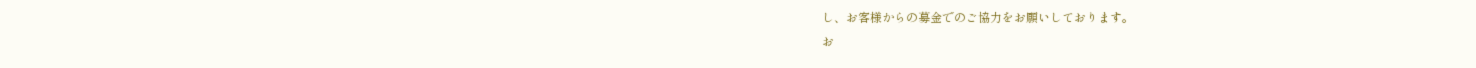し、お客様からの募金でのご協力をお願いしております。
お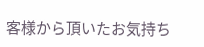客様から頂いたお気持ち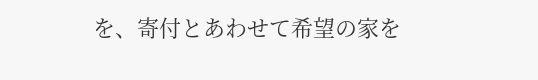を、寄付とあわせて希望の家を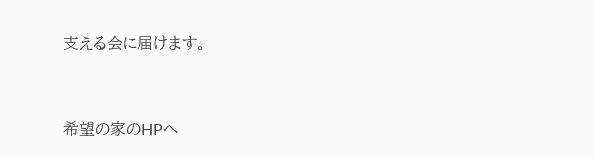支える会に届けます。


希望の家のHPへ